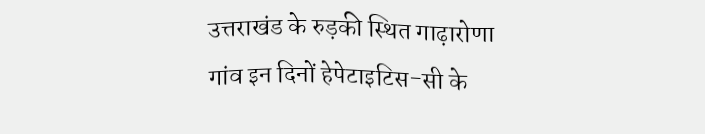उत्तराखंड के रुड़की स्थित गाढ़ारोणा गांव इन दिनों हेपेटाइटिस-सी के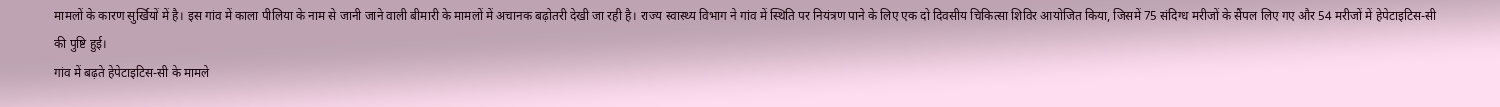मामलों के कारण सुर्खियों में है। इस गांव में काला पीलिया के नाम से जानी जाने वाली बीमारी के मामलों में अचानक बढ़ोतरी देखी जा रही है। राज्य स्वास्थ्य विभाग ने गांव में स्थिति पर नियंत्रण पाने के लिए एक दो दिवसीय चिकित्सा शिविर आयोजित किया, जिसमें 75 संदिग्ध मरीजों के सैंपल लिए गए और 54 मरीजों में हेपेटाइटिस-सी की पुष्टि हुई।
गांव में बढ़ते हेपेटाइटिस-सी के मामले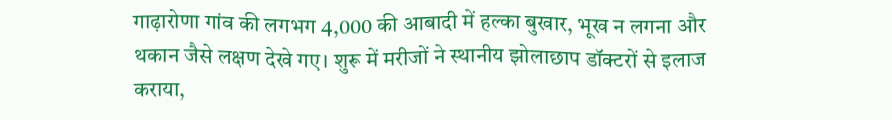गाढ़ारोणा गांव की लगभग 4,000 की आबादी में हल्का बुखार, भूख न लगना और थकान जैसे लक्षण देखे गए। शुरू में मरीजों ने स्थानीय झोलाछाप डॉक्टरों से इलाज कराया,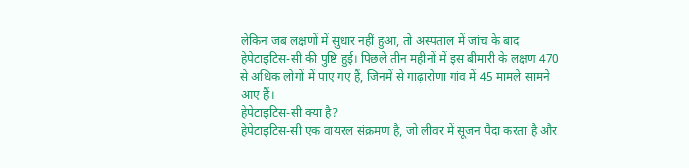लेकिन जब लक्षणों में सुधार नहीं हुआ, तो अस्पताल में जांच के बाद हेपेटाइटिस-सी की पुष्टि हुई। पिछले तीन महीनों में इस बीमारी के लक्षण 470 से अधिक लोगों में पाए गए हैं, जिनमें से गाढ़ारोणा गांव में 45 मामले सामने आए हैं।
हेपेटाइटिस-सी क्या है?
हेपेटाइटिस-सी एक वायरल संक्रमण है, जो लीवर में सूजन पैदा करता है और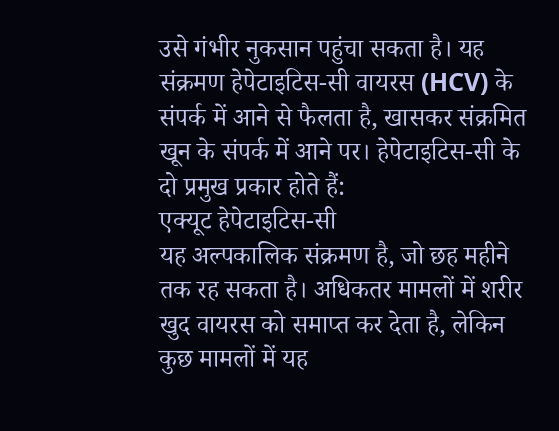उसे गंभीर नुकसान पहुंचा सकता है। यह संक्रमण हेपेटाइटिस-सी वायरस (HCV) के संपर्क में आने से फैलता है, खासकर संक्रमित खून के संपर्क में आने पर। हेपेटाइटिस-सी के दो प्रमुख प्रकार होते हैं:
एक्यूट हेपेटाइटिस-सी
यह अल्पकालिक संक्रमण है, जो छह महीने तक रह सकता है। अधिकतर मामलों में शरीर खुद वायरस को समाप्त कर देता है, लेकिन कुछ मामलों में यह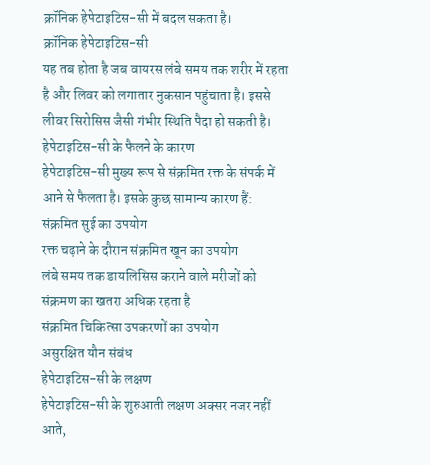क्रॉनिक हेपेटाइटिस-सी में बदल सकता है।
क्रॉनिक हेपेटाइटिस-सी
यह तब होता है जब वायरस लंबे समय तक शरीर में रहता है और लिवर को लगातार नुकसान पहुंचाता है। इससे लीवर सिरोसिस जैसी गंभीर स्थिति पैदा हो सकती है।
हेपेटाइटिस-सी के फैलने के कारण
हेपेटाइटिस-सी मुख्य रूप से संक्रमित रक्त के संपर्क में आने से फैलता है। इसके कुछ सामान्य कारण हैं:
संक्रमित सुई का उपयोग
रक्त चढ़ाने के दौरान संक्रमित खून का उपयोग
लंबे समय तक डायलिसिस कराने वाले मरीजों को संक्रमण का खतरा अधिक रहता है
संक्रमित चिकित्सा उपकरणों का उपयोग
असुरक्षित यौन संबंध
हेपेटाइटिस-सी के लक्षण
हेपेटाइटिस-सी के शुरुआती लक्षण अक्सर नजर नहीं आते,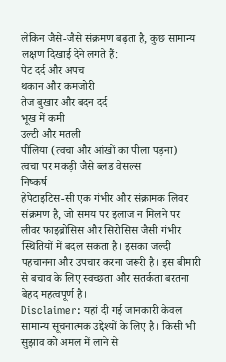लेकिन जैसे-जैसे संक्रमण बढ़ता है, कुछ सामान्य लक्षण दिखाई देने लगते हैं:
पेट दर्द और अपच
थकान और कमजोरी
तेज बुखार और बदन दर्द
भूख में कमी
उल्टी और मतली
पीलिया (त्वचा और आंखों का पीला पड़ना)
त्वचा पर मकड़ी जैसे ब्लड वेसल्स
निष्कर्ष
हेपेटाइटिस-सी एक गंभीर और संक्रामक लिवर संक्रमण है, जो समय पर इलाज न मिलने पर लीवर फाइब्रोसिस और सिरोसिस जैसी गंभीर स्थितियों में बदल सकता है। इसका जल्दी पहचानना और उपचार करना जरूरी है। इस बीमारी से बचाव के लिए स्वच्छता और सतर्कता बरतना बेहद महत्वपूर्ण है।
Disclaimer: यहां दी गई जानकारी केवल सामान्य सूचनात्मक उद्देश्यों के लिए है। किसी भी सुझाव को अमल में लाने से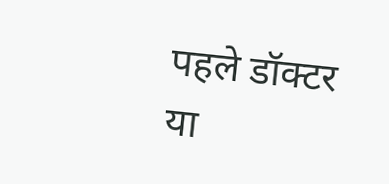पहले डॉक्टर या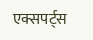एक्सपर्ट्स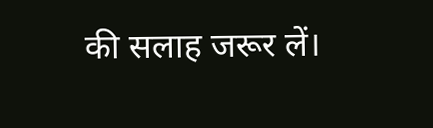की सलाह जरूर लें।